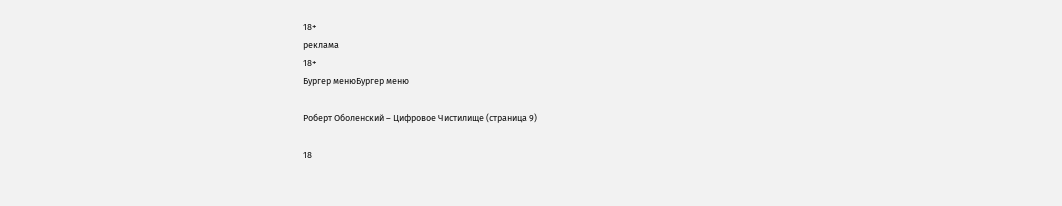18+
реклама
18+
Бургер менюБургер меню

Роберт Оболенский – Цифровое Чистилище (страница 9)

18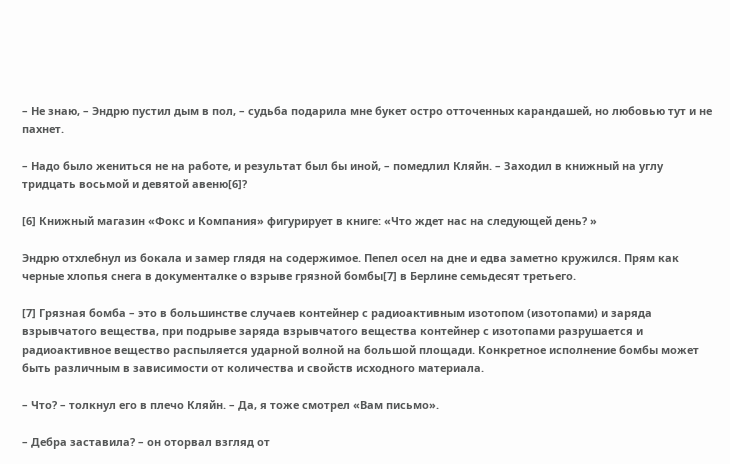– Не знаю, – Эндрю пустил дым в пол, – судьба подарила мне букет остро отточенных карандашей, но любовью тут и не пахнет.

– Надо было жениться не на работе, и результат был бы иной, – помедлил Кляйн. – Заходил в книжный на углу тридцать восьмой и девятой авеню[6]?

[6] Книжный магазин «Фокс и Компания» фигурирует в книге: «Что ждет нас на следующей день? »

Эндрю отхлебнул из бокала и замер глядя на содержимое. Пепел осел на дне и едва заметно кружился. Прям как черные хлопья снега в документалке о взрыве грязной бомбы[7] в Берлине семьдесят третьего.

[7] Грязная бомба – это в большинстве случаев контейнер с радиоактивным изотопом (изотопами) и заряда взрывчатого вещества, при подрыве заряда взрывчатого вещества контейнер с изотопами разрушается и радиоактивное вещество распыляется ударной волной на большой площади. Конкретное исполнение бомбы может быть различным в зависимости от количества и свойств исходного материала.

– Что? – толкнул его в плечо Кляйн. – Да, я тоже смотрел «Вам письмо».

– Дебра заставила? – он оторвал взгляд от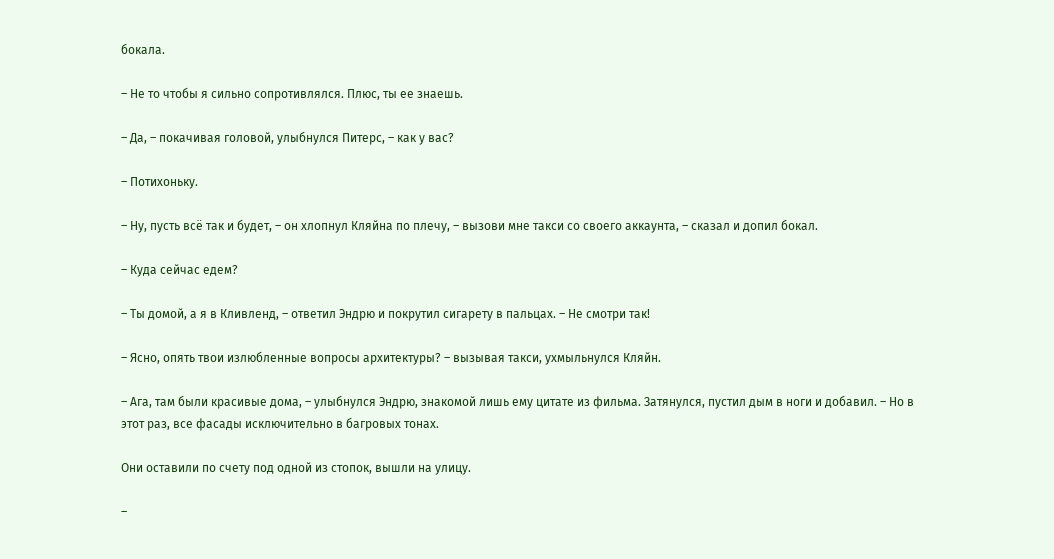бокала.

– Не то чтобы я сильно сопротивлялся. Плюс, ты ее знаешь.

– Да, – покачивая головой, улыбнулся Питерс, – как у вас?

– Потихоньку.

– Ну, пусть всё так и будет, – он хлопнул Кляйна по плечу, – вызови мне такси со своего аккаунта, – сказал и допил бокал.

– Куда сейчас едем?

– Ты домой, а я в Кливленд, – ответил Эндрю и покрутил сигарету в пальцах. – Не смотри так!

– Ясно, опять твои излюбленные вопросы архитектуры? – вызывая такси, ухмыльнулся Кляйн.

– Ага, там были красивые дома, – улыбнулся Эндрю, знакомой лишь ему цитате из фильма. Затянулся, пустил дым в ноги и добавил. – Но в этот раз, все фасады исключительно в багровых тонах.

Они оставили по счету под одной из стопок, вышли на улицу.

–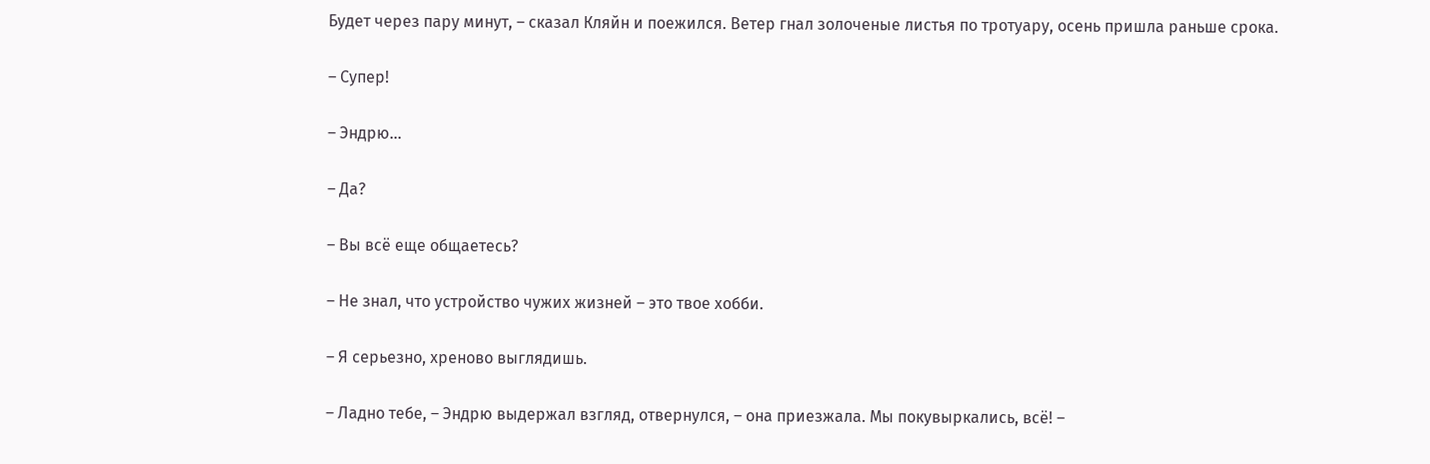Будет через пару минут, – сказал Кляйн и поежился. Ветер гнал золоченые листья по тротуару, осень пришла раньше срока.

– Супер!

– Эндрю…

– Да?

– Вы всё еще общаетесь?

– Не знал, что устройство чужих жизней – это твое хобби.

– Я серьезно, хреново выглядишь.

– Ладно тебе, – Эндрю выдержал взгляд, отвернулся, – она приезжала. Мы покувыркались, всё! –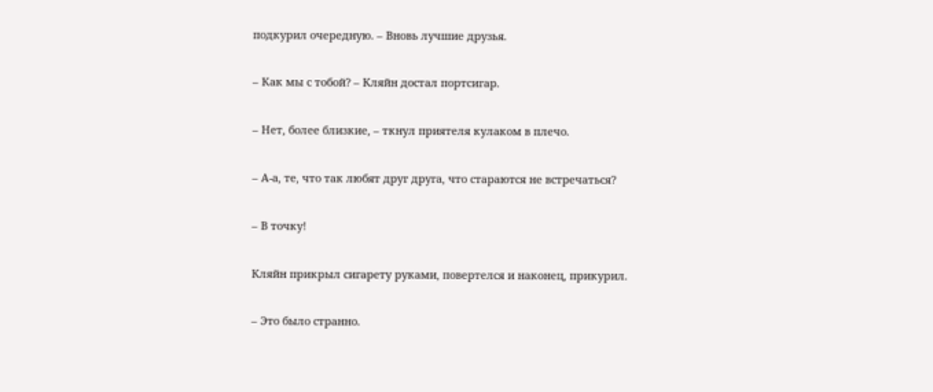подкурил очередную. – Вновь лучшие друзья.

– Как мы с тобой? – Кляйн достал портсигар.

– Нет, более близкие, – ткнул приятеля кулаком в плечо.

– А-а, те, что так любят друг друга, что стараются не встречаться?

– В точку!

Кляйн прикрыл сигарету руками, повертелся и наконец, прикурил.

– Это было странно.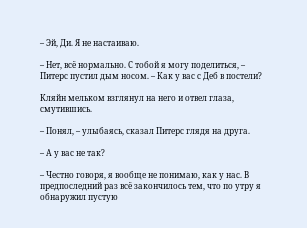– Эй, Ди. Я не настаиваю.

– Нет, всё нормально. С тобой я могу поделиться, – Питерс пустил дым носом. – Как у вас с Деб в постели?

Кляйн мельком взглянул на него и отвел глаза, смутившись.

– Понял, – улыбаясь, сказал Питерс глядя на друга.

– А у вас не так?

– Честно говоря, я вообще не понимаю, как у нас. В предпоследний раз всё закончилось тем, что по утру я обнаружил пустую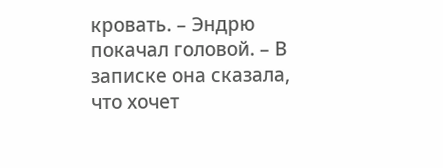кровать. – Эндрю покачал головой. – В записке она сказала, что хочет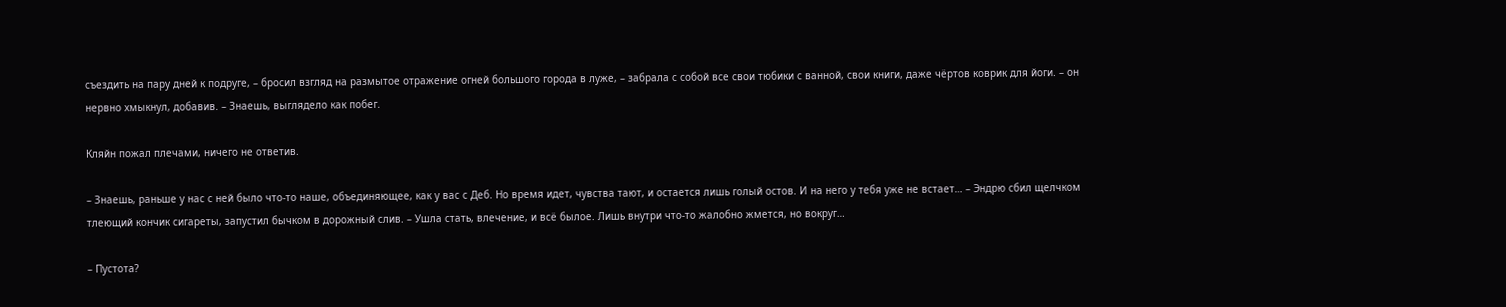съездить на пару дней к подруге, – бросил взгляд на размытое отражение огней большого города в луже, – забрала с собой все свои тюбики с ванной, свои книги, даже чёртов коврик для йоги. – он нервно хмыкнул, добавив. – Знаешь, выглядело как побег.

Кляйн пожал плечами, ничего не ответив.

– Знаешь, раньше у нас с ней было что-то наше, объединяющее, как у вас с Деб. Но время идет, чувства тают, и остается лишь голый остов. И на него у тебя уже не встает… – Эндрю сбил щелчком тлеющий кончик сигареты, запустил бычком в дорожный слив. – Ушла стать, влечение, и всё былое. Лишь внутри что-то жалобно жмется, но вокруг…

– Пустота?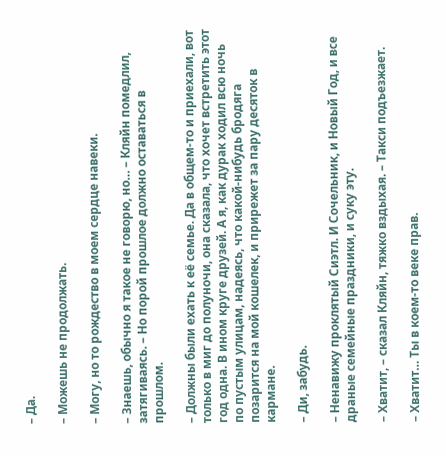– Да.

– Можешь не продолжать.

– Могу, но то рождество в моем сердце навеки.

– Знаешь, обычно я такое не говорю, но… – Кляйн помедлил, затягиваясь. – Но порой прошлое должно оставаться в прошлом.

– Должны были ехать к её семье. Да в общем-то и приехали, вот только в миг до полуночи, она сказала, что хочет встретить этот год одна. В ином круге друзей. А я, как дурак ходил всю ночь по пустым улицам, надеясь, что какой-нибудь бродяга позарится на мой кошелек, и прирежет за пару десяток в кармане.

– Ди, забудь.

– Ненавижу проклятый Сиэтл. И Сочельник, и Новый Год, и все драные семейные праздники, и суку эту.

– Хватит, – сказал Кляйн, тяжко вздыхая. – Такси подъезжает.

– Хватит… Ты в коем-то веке прав.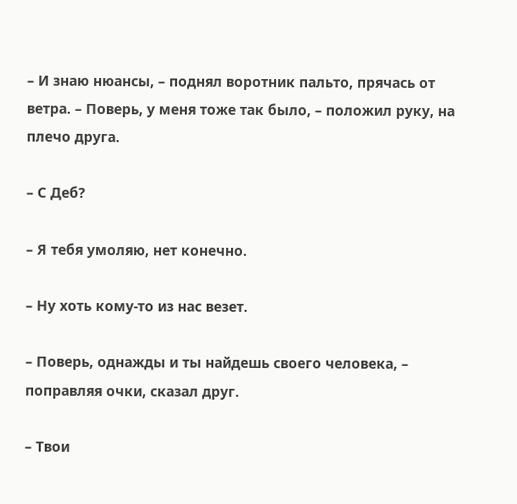– И знаю нюансы, – поднял воротник пальто, прячась от ветра. – Поверь, у меня тоже так было, – положил руку, на плечо друга.

– С Деб?

– Я тебя умоляю, нет конечно.

– Ну хоть кому-то из нас везет.

– Поверь, однажды и ты найдешь своего человека, – поправляя очки, сказал друг.

– Твои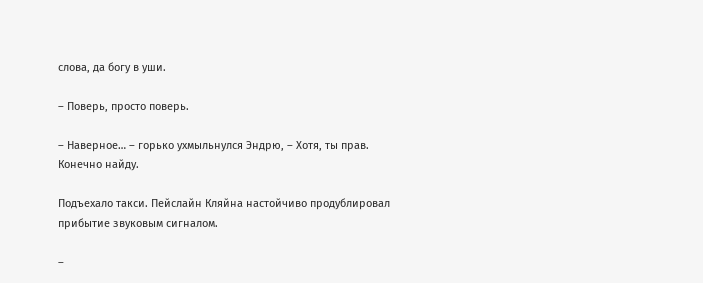слова, да богу в уши.

– Поверь, просто поверь.

– Наверное… – горько ухмыльнулся Эндрю, – Хотя, ты прав. Конечно найду.

Подъехало такси. Пейслайн Кляйна настойчиво продублировал прибытие звуковым сигналом.

–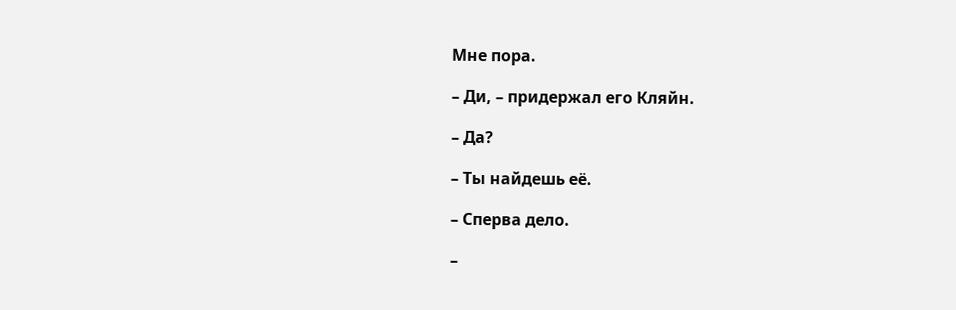Мне пора.

– Ди, – придержал его Кляйн.

– Да?

– Ты найдешь её.

– Сперва дело.

–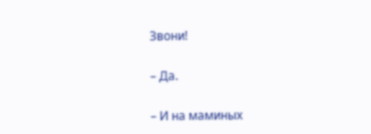Звони!

– Да.

– И на маминых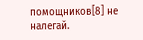помощников[8] не налегай.